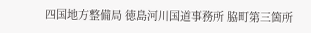四国地方整備局 徳島河川国道事務所 脇町第三箇所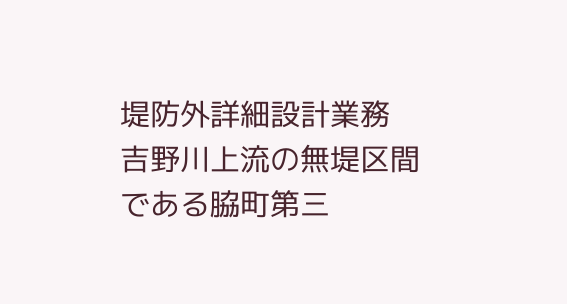堤防外詳細設計業務
吉野川上流の無堤区間である脇町第三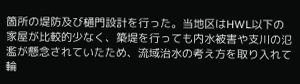箇所の堤防及び樋門設計を行った。当地区はHWL以下の家屋が比較的少なく、築堤を行っても内水被害や支川の氾濫が懸念されていたため、流域治水の考え方を取り入れて輪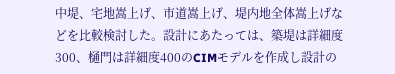中堤、宅地嵩上げ、市道嵩上げ、堤内地全体嵩上げなどを比較検討した。設計にあたっては、築堤は詳細度300、樋門は詳細度400のCIMモデルを作成し設計の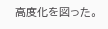高度化を図った。